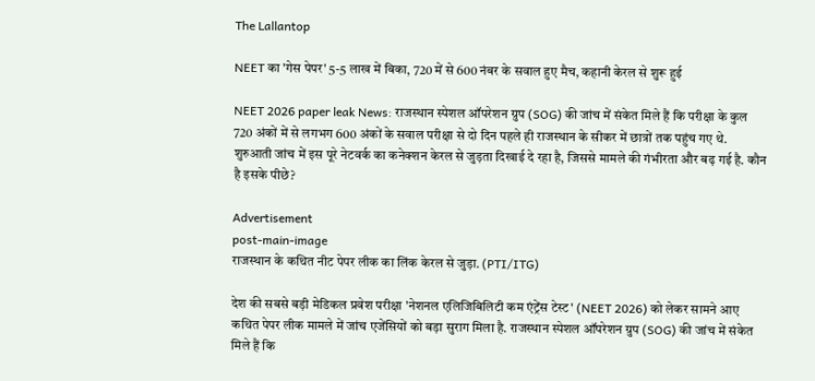The Lallantop

NEET का 'गेस पेपर' 5-5 लाख में बिका, 720 में से 600 नंबर के सवाल हुए मैच, कहानी केरल से शुरू हुई

NEET 2026 paper leak News: राजस्थान स्पेशल ऑपरेशन ग्रुप (SOG) की जांच में संकेत मिले हैं कि परीक्षा के कुल 720 अंकों में से लगभग 600 अंकों के सवाल परीक्षा से दो दिन पहले ही राजस्थान के सीकर में छात्रों तक पहुंच गए थे. शुरुआती जांच में इस पूरे नेटवर्क का कनेक्शन केरल से जुड़ता दिखाई दे रहा है, जिससे मामले की गंभीरता और बढ़ गई है. कौन है इसके पीछे?

Advertisement
post-main-image
राजस्थान के कथित नीट पेपर लीक का लिंक केरल से जुड़ा. (PTI/ITG)

देश की सबसे बड़ी मेडिकल प्रवेश परीक्षा 'नेशनल एलिजिबिलिटी कम एंट्रेंस टेस्ट' (NEET 2026) को लेकर सामने आए कथित पेपर लीक मामले में जांच एजेंसियों को बड़ा सुराग मिला है. राजस्थान स्पेशल ऑपरेशन ग्रुप (SOG) की जांच में संकेत मिले हैं कि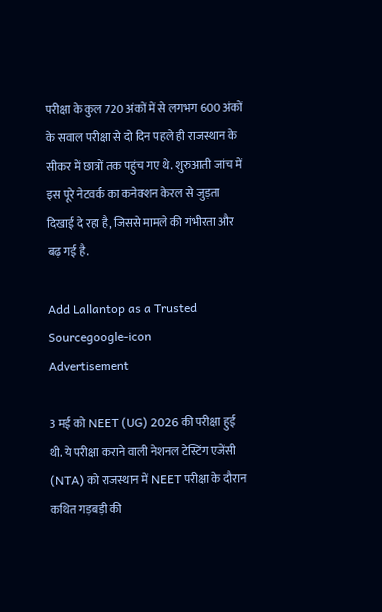परीक्षा के कुल 720 अंकों में से लगभग 600 अंकों के सवाल परीक्षा से दो दिन पहले ही राजस्थान के सीकर में छात्रों तक पहुंच गए थे. शुरुआती जांच में इस पूरे नेटवर्क का कनेक्शन केरल से जुड़ता दिखाई दे रहा है, जिससे मामले की गंभीरता और बढ़ गई है.

Add Lallantop as a Trusted Sourcegoogle-icon
Advertisement

3 मई को NEET (UG) 2026 की परीक्षा हुई थी. ये परीक्षा कराने वाली नेशनल टेस्टिंग एजेंसी (NTA) को राजस्थान में NEET परीक्षा के दौरान कथित गड़बड़ी की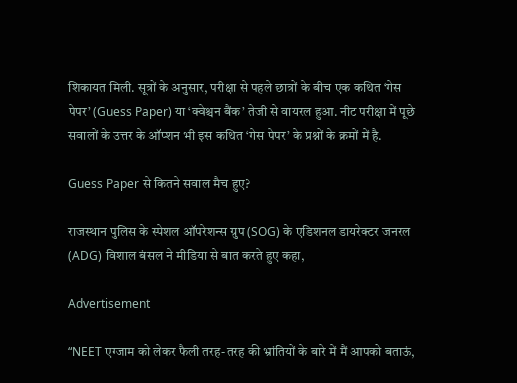शिकायत मिली. सूत्रों के अनुसार, परीक्षा से पहले छात्रों के बीच एक कथित ‘गेस पेपर’ (Guess Paper) या ‘क्वेश्चन बैंक’ तेजी से वायरल हुआ. नीट परीक्षा में पूछे सवालों के उत्तर के ऑप्शन भी इस कथित ‘गेस पेपर’ के प्रश्नों के क्रमों में है.

Guess Paper से कितने सवाल मैच हुए?

राजस्थान पुलिस के स्पेशल ऑपरेशन्स ग्रुप (SOG) के एडिशनल डायरेक्टर जनरल (ADG) विशाल बंसल ने मीडिया से बात करते हुए कहा,

Advertisement

“NEET एग्जाम को लेकर फैली तरह-तरह की भ्रांतियों के बारे में मैं आपको बताऊं,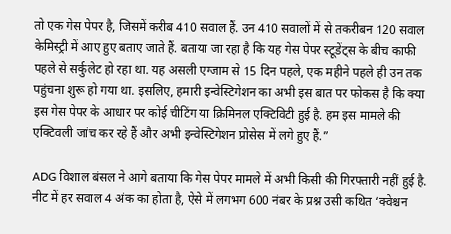तो एक गेस पेपर है, जिसमें करीब 410 सवाल हैं. उन 410 सवालों में से तकरीबन 120 सवाल केमिस्ट्री में आए हुए बताए जाते हैं. बताया जा रहा है कि यह गेस पेपर स्टूडेंट्स के बीच काफी पहले से सर्कुलेट हो रहा था. यह असली एग्जाम से 15 दिन पहले, एक महीने पहले ही उन तक पहुंचना शुरू हो गया था. इसलिए, हमारी इन्वेस्टिगेशन का अभी इस बात पर फोकस है कि क्या इस गेस पेपर के आधार पर कोई चीटिंग या क्रिमिनल एक्टिविटी हुई है. हम इस मामले की एक्टिवली जांच कर रहे हैं और अभी इन्वेस्टिगेशन प्रोसेस में लगे हुए हैं.”

ADG विशाल बंसल ने आगे बताया कि गेस पेपर मामले में अभी किसी की गिरफ्तारी नहीं हुई है. नीट में हर सवाल 4 अंक का होता है, ऐसे में लगभग 600 नंबर के प्रश्न उसी कथित ‘क्वेश्चन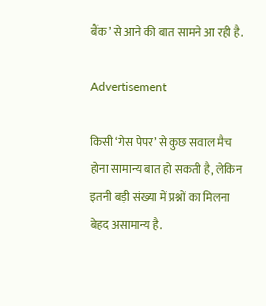बैंक’ से आने की बात सामने आ रही है.

Advertisement

किसी ‘गेस पेपर’ से कुछ सवाल मैच होना सामान्य बात हो सकती है, लेकिन इतनी बड़ी संख्या में प्रश्नों का मिलना बेहद असामान्य है.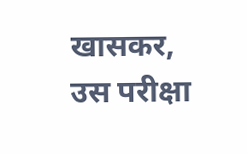खासकर, उस परीक्षा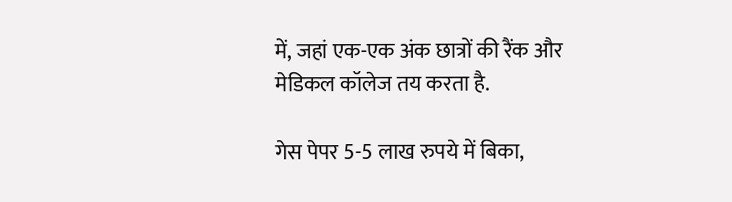में, जहां एक-एक अंक छात्रों की रैंक और मेडिकल कॉलेज तय करता है.

गेस पेपर 5-5 लाख रुपये में बिका,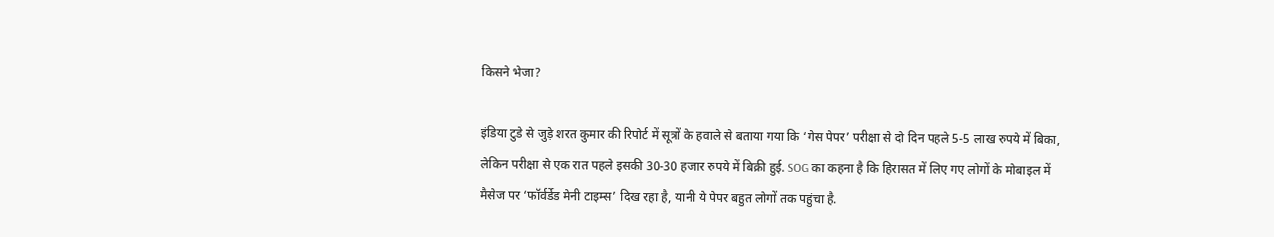किसने भेजा?

इंडिया टुडे से जुड़े शरत कुमार की रिपोर्ट में सूत्रों के हवाले से बताया गया कि ‘गेस पेपर’ परीक्षा से दो दिन पहले 5-5 लाख रुपये में बिका, लेकिन परीक्षा से एक रात पहले इसकी 30-30 हजार रुपये में बिक्री हुई. SOG का कहना है कि हिरासत में लिए गए लोगों के मोबाइल में मैसेज पर ‘फॉर्वर्डेड मेनी टाइम्स’ दिख रहा है, यानी ये पेपर बहुत लोगों तक पहुंचा है.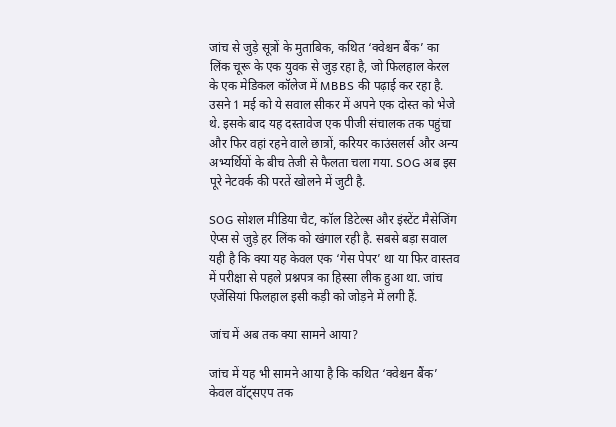जांच से जुड़े सूत्रों के मुताबिक, कथित ‘क्वेश्चन बैंक’ का लिंक चूरू के एक युवक से जुड़ रहा है, जो फिलहाल केरल के एक मेडिकल कॉलेज में MBBS की पढ़ाई कर रहा है. उसने 1 मई को ये सवाल सीकर में अपने एक दोस्त को भेजे थे. इसके बाद यह दस्तावेज एक पीजी संचालक तक पहुंचा और फिर वहां रहने वाले छात्रों, करियर काउंसलर्स और अन्य अभ्यर्थियों के बीच तेजी से फैलता चला गया. SOG अब इस पूरे नेटवर्क की परतें खोलने में जुटी है.

SOG सोशल मीडिया चैट, कॉल डिटेल्स और इंस्टेंट मैसेजिंग ऐप्स से जुड़े हर लिंक को खंगाल रही है. सबसे बड़ा सवाल यही है कि क्या यह केवल एक ‘गेस पेपर’ था या फिर वास्तव में परीक्षा से पहले प्रश्नपत्र का हिस्सा लीक हुआ था. जांच एजेंसियां फिलहाल इसी कड़ी को जोड़ने में लगी हैं.

जांच में अब तक क्या सामने आया?

जांच में यह भी सामने आया है कि कथित ‘क्वेश्चन बैंक’ केवल वॉट्सएप तक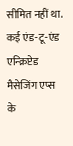सीमित नहीं था. कई एंड-टू-एंड एन्क्रिप्टेड मैसेजिंग एप्स के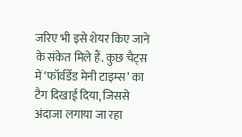जरिए भी इसे शेयर किए जाने के संकेत मिले हैं. कुछ चैट्स में ‘फॉर्वर्डेड मेनी टाइम्स’ का टैग दिखाई दिया, जिससे अंदाजा लगाया जा रहा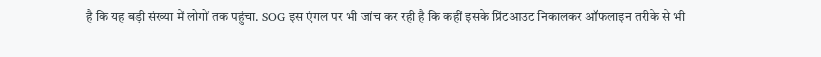है कि यह बड़ी संख्या में लोगों तक पहुंचा. SOG इस एंगल पर भी जांच कर रही है कि कहीं इसके प्रिंटआउट निकालकर ऑफलाइन तरीके से भी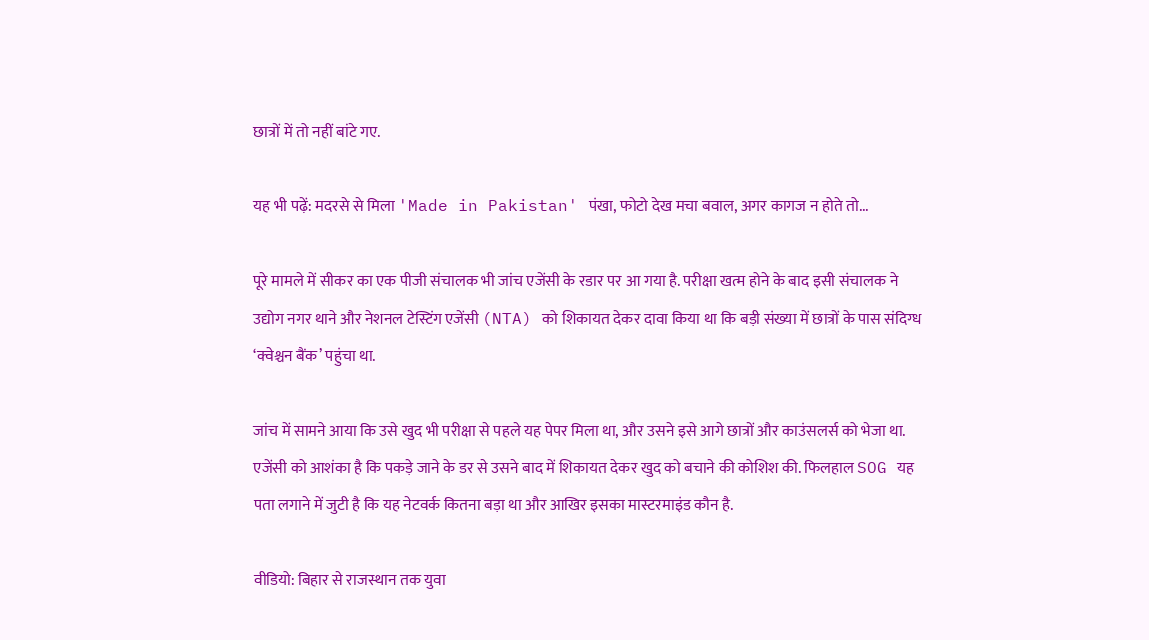छात्रों में तो नहीं बांटे गए.

यह भी पढ़ें: मदरसे से मिला 'Made in Pakistan' पंखा, फोटो देख मचा बवाल, अगर कागज न होते तो...

पूरे मामले में सीकर का एक पीजी संचालक भी जांच एजेंसी के रडार पर आ गया है. परीक्षा खत्म होने के बाद इसी संचालक ने उद्योग नगर थाने और नेशनल टेस्टिंग एजेंसी (NTA) को शिकायत देकर दावा किया था कि बड़ी संख्या में छात्रों के पास संदिग्ध ‘क्वेश्चन बैंक’ पहुंचा था.

जांच में सामने आया कि उसे खुद भी परीक्षा से पहले यह पेपर मिला था, और उसने इसे आगे छात्रों और काउंसलर्स को भेजा था. एजेंसी को आशंका है कि पकड़े जाने के डर से उसने बाद में शिकायत देकर खुद को बचाने की कोशिश की. फिलहाल SOG यह पता लगाने में जुटी है कि यह नेटवर्क कितना बड़ा था और आखिर इसका मास्टरमाइंड कौन है.

वीडियो: बिहार से राजस्थान तक युवा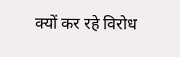क्यों कर रहे विरोध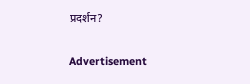प्रदर्शन?

Advertisement